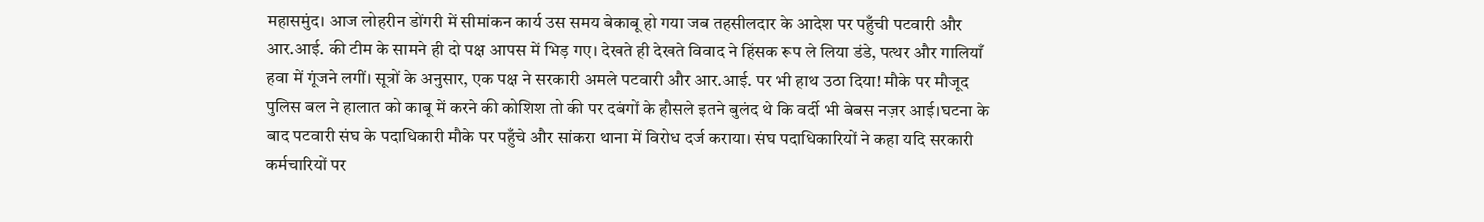महासमुंद। आज लोहरीन डोंगरी में सीमांकन कार्य उस समय बेकाबू हो गया जब तहसीलदार के आदेश पर पहुँची पटवारी और आर.आई. की टीम के सामने ही दो पक्ष आपस में भिड़ गए। देखते ही देखते विवाद ने हिंसक रूप ले लिया डंडे, पत्थर और गालियाँ हवा में गूंजने लगीं। सूत्रों के अनुसार, एक पक्ष ने सरकारी अमले पटवारी और आर.आई. पर भी हाथ उठा दिया! मौके पर मौजूद पुलिस बल ने हालात को काबू में करने की कोशिश तो की पर दबंगों के हौसले इतने बुलंद थे कि वर्दी भी बेबस नज़र आई।घटना के बाद पटवारी संघ के पदाधिकारी मौके पर पहुँचे और सांकरा थाना में विरोध दर्ज कराया। संघ पदाधिकारियों ने कहा यदि सरकारी कर्मचारियों पर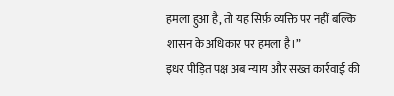हमला हुआ है, तो यह सिर्फ़ व्यक्ति पर नहीं बल्कि शासन के अधिकार पर हमला है।”
इधर पीड़ित पक्ष अब न्याय और सख्त कार्रवाई की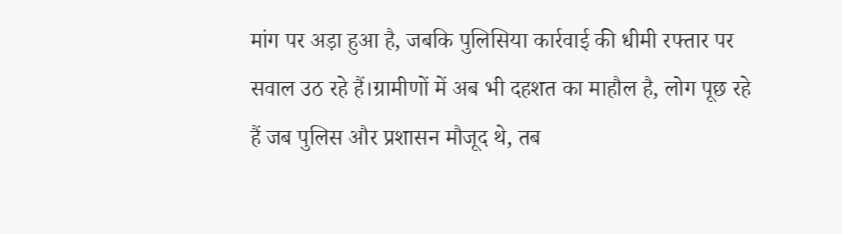मांग पर अड़ा हुआ है, जबकि पुलिसिया कार्रवाई की धीमी रफ्तार पर सवाल उठ रहे हैं।ग्रामीणों में अब भी दहशत का माहौल है, लोग पूछ रहे हैं जब पुलिस और प्रशासन मौजूद थे, तब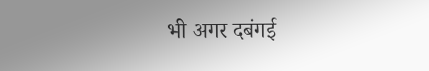भी अगर दबंगई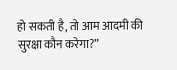हो सकती है, तो आम आदमी की सुरक्षा कौन करेगा?”